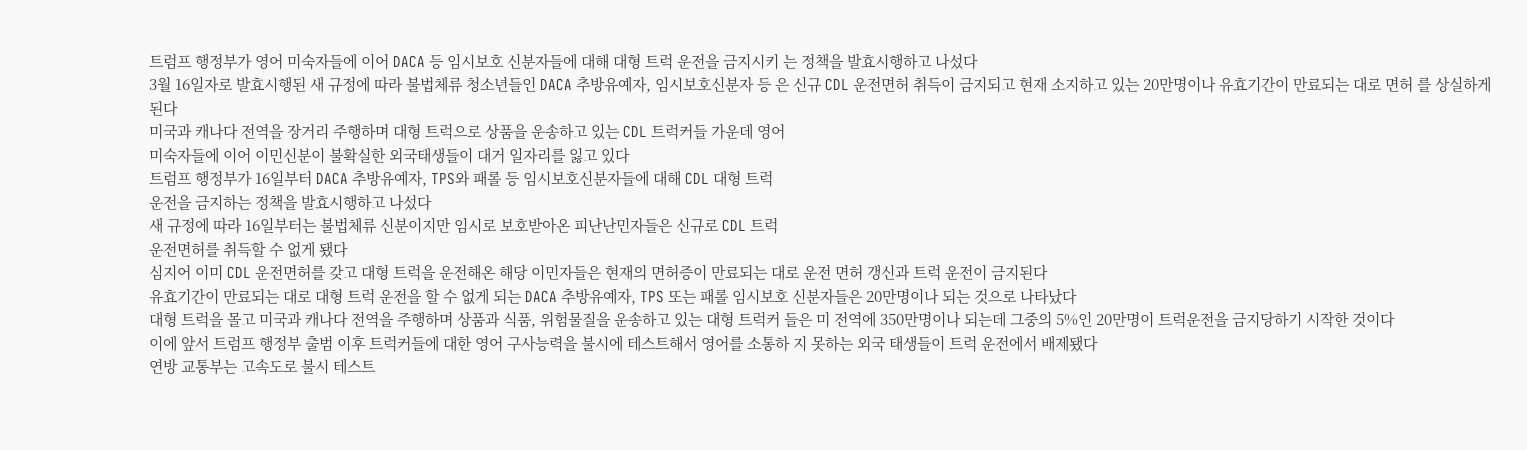트럼프 행정부가 영어 미숙자들에 이어 DACA 등 임시보호 신분자들에 대해 대형 트럭 운전을 금지시키 는 정책을 발효시행하고 나섰다
3월 16일자로 발효시행된 새 규정에 따라 불법체류 청소년들인 DACA 추방유예자, 임시보호신분자 등 은 신규 CDL 운전면허 취득이 금지되고 현재 소지하고 있는 20만명이나 유효기간이 만료되는 대로 면허 를 상실하게 된다
미국과 캐나다 전역을 장거리 주행하며 대형 트럭으로 상품을 운송하고 있는 CDL 트럭커들 가운데 영어
미숙자들에 이어 이민신분이 불확실한 외국태생들이 대거 일자리를 잃고 있다
트럼프 행정부가 16일부터 DACA 추방유예자, TPS와 패롤 등 임시보호신분자들에 대해 CDL 대형 트럭
운전을 금지하는 정책을 발효시행하고 나섰다
새 규정에 따라 16일부터는 불법체류 신분이지만 임시로 보호받아온 피난난민자들은 신규로 CDL 트럭
운전면허를 취득할 수 없게 됐다
심지어 이미 CDL 운전면허를 갖고 대형 트럭을 운전해온 해당 이민자들은 현재의 면허증이 만료되는 대로 운전 면허 갱신과 트럭 운전이 금지된다
유효기간이 만료되는 대로 대형 트럭 운전을 할 수 없게 되는 DACA 추방유예자, TPS 또는 패롤 임시보호 신분자들은 20만명이나 되는 것으로 나타났다
대형 트럭을 몰고 미국과 캐나다 전역을 주행하며 상품과 식품, 위험물질을 운송하고 있는 대형 트럭커 들은 미 전역에 350만명이나 되는데 그중의 5%인 20만명이 트럭운전을 금지당하기 시작한 것이다
이에 앞서 트럼프 행정부 출범 이후 트럭커들에 대한 영어 구사능력을 불시에 테스트해서 영어를 소통하 지 못하는 외국 태생들이 트럭 운전에서 배제됐다
연방 교통부는 고속도로 불시 테스트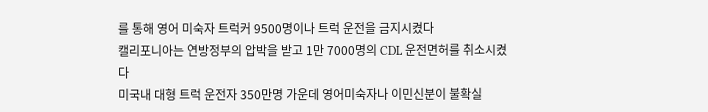를 통해 영어 미숙자 트럭커 9500명이나 트럭 운전을 금지시켰다
캘리포니아는 연방정부의 압박을 받고 1만 7000명의 CDL 운전면허를 취소시켰다
미국내 대형 트럭 운전자 350만명 가운데 영어미숙자나 이민신분이 불확실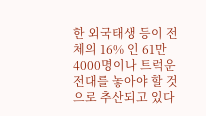한 외국태생 등이 전체의 16% 인 61만 4000명이나 트럭운전대를 놓아야 할 것으로 추산되고 있다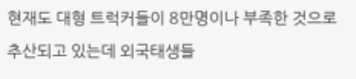현재도 대형 트럭커들이 8만명이나 부족한 것으로 추산되고 있는데 외국태생들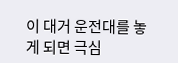이 대거 운전대를 놓게 되면 극심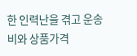한 인력난을 겪고 운송비와 상품가격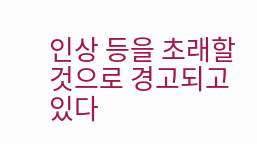인상 등을 초래할 것으로 경고되고 있다